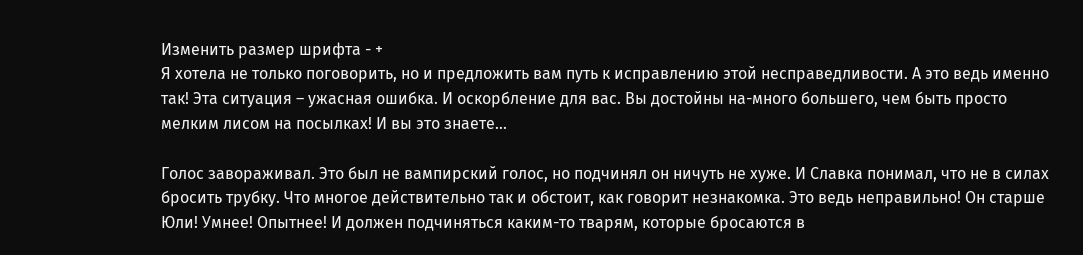Изменить размер шрифта - +
Я хотела не только поговорить, но и предложить вам путь к исправлению этой несправедливости. А это ведь именно так! Эта ситуация – ужасная ошибка. И оскорбление для вас. Вы достойны на-много большего, чем быть просто мелким лисом на посылках! И вы это знаете…

Голос завораживал. Это был не вампирский голос, но подчинял он ничуть не хуже. И Славка понимал, что не в силах бросить трубку. Что многое действительно так и обстоит, как говорит незнакомка. Это ведь неправильно! Он старше Юли! Умнее! Опытнее! И должен подчиняться каким-то тварям, которые бросаются в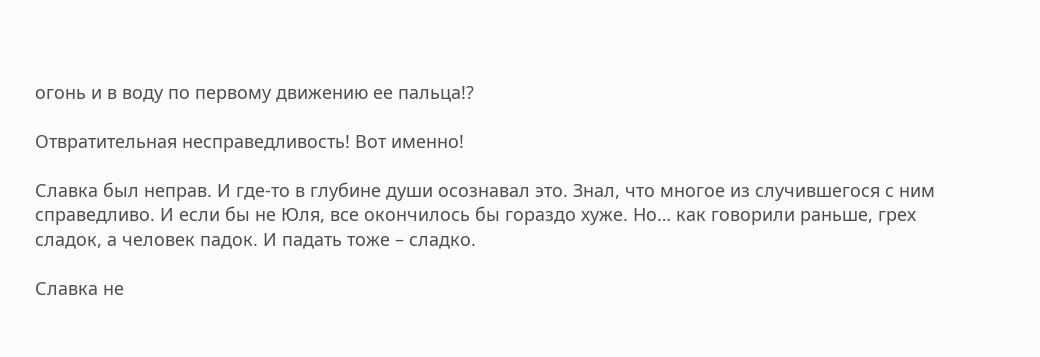огонь и в воду по первому движению ее пальца!?

Отвратительная несправедливость! Вот именно!

Славка был неправ. И где-то в глубине души осознавал это. Знал, что многое из случившегося с ним справедливо. И если бы не Юля, все окончилось бы гораздо хуже. Но… как говорили раньше, грех сладок, а человек падок. И падать тоже – сладко.

Славка не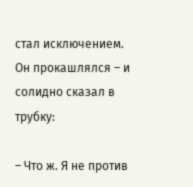стал исключением. Он прокашлялся – и солидно сказал в трубку:

– Что ж. Я не против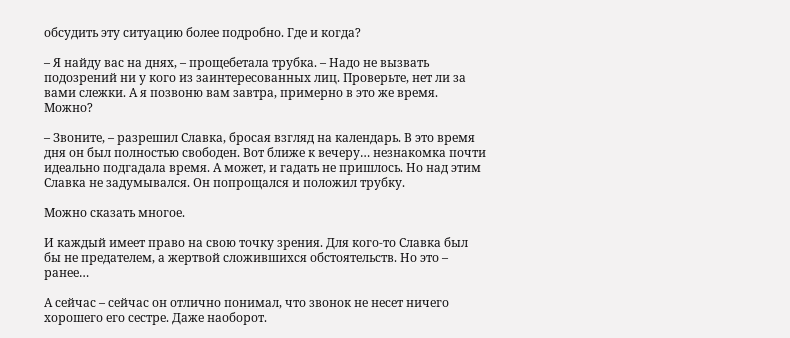обсудить эту ситуацию более подробно. Где и когда?

– Я найду вас на днях, – прощебетала трубка. – Надо не вызвать подозрений ни у кого из заинтересованных лиц. Проверьте, нет ли за вами слежки. А я позвоню вам завтра, примерно в это же время. Можно?

– Звоните, – разрешил Славка, бросая взгляд на календарь. В это время дня он был полностью свободен. Вот ближе к вечеру… незнакомка почти идеально подгадала время. А может, и гадать не пришлось. Но над этим Славка не задумывался. Он попрощался и положил трубку.

Можно сказать многое.

И каждый имеет право на свою точку зрения. Для кого-то Славка был бы не предателем, а жертвой сложившихся обстоятельств. Но это – ранее…

А сейчас – сейчас он отлично понимал, что звонок не несет ничего хорошего его сестре. Даже наоборот.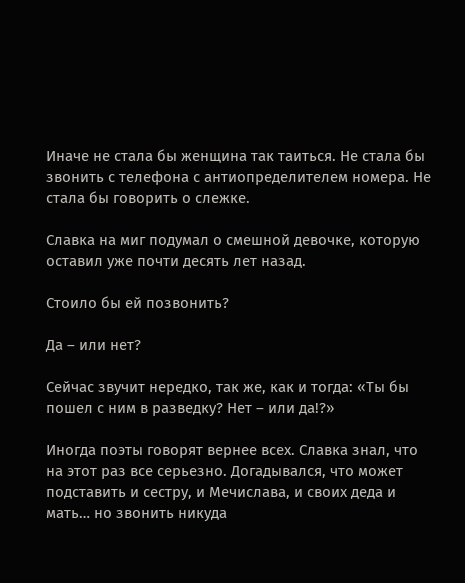Иначе не стала бы женщина так таиться. Не стала бы звонить с телефона с антиопределителем номера. Не стала бы говорить о слежке.

Славка на миг подумал о смешной девочке, которую оставил уже почти десять лет назад.

Стоило бы ей позвонить?

Да – или нет?

Сейчас звучит нередко, так же, как и тогда: «Ты бы пошел с ним в разведку? Нет – или да!?»

Иногда поэты говорят вернее всех. Славка знал, что на этот раз все серьезно. Догадывался, что может подставить и сестру, и Мечислава, и своих деда и мать… но звонить никуда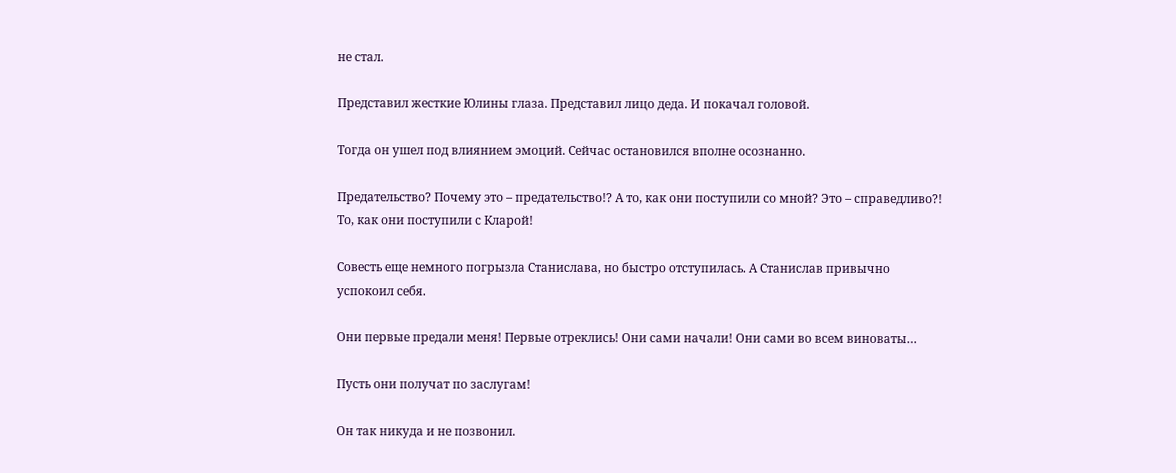не стал.

Представил жесткие Юлины глаза. Представил лицо деда. И покачал головой.

Тогда он ушел под влиянием эмоций. Сейчас остановился вполне осознанно.

Предательство? Почему это – предательство!? А то, как они поступили со мной? Это – справедливо?! То, как они поступили с Кларой!

Совесть еще немного погрызла Станислава, но быстро отступилась. А Станислав привычно успокоил себя.

Они первые предали меня! Первые отреклись! Они сами начали! Они сами во всем виноваты…

Пусть они получат по заслугам!

Он так никуда и не позвонил.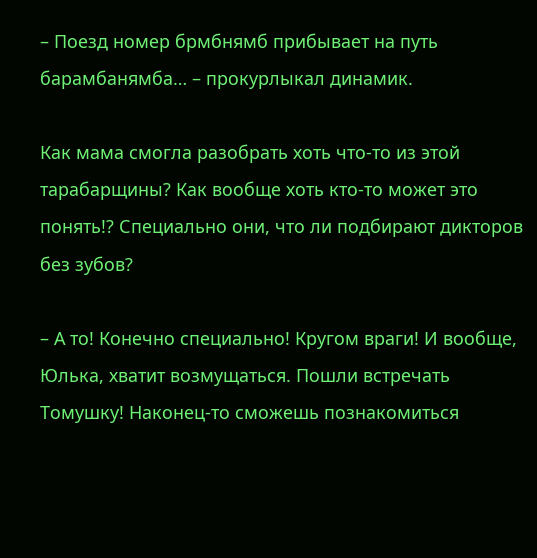– Поезд номер брмбнямб прибывает на путь барамбанямба… – прокурлыкал динамик.

Как мама смогла разобрать хоть что-то из этой тарабарщины? Как вообще хоть кто-то может это понять!? Специально они, что ли подбирают дикторов без зубов?

– А то! Конечно специально! Кругом враги! И вообще, Юлька, хватит возмущаться. Пошли встречать Томушку! Наконец-то сможешь познакомиться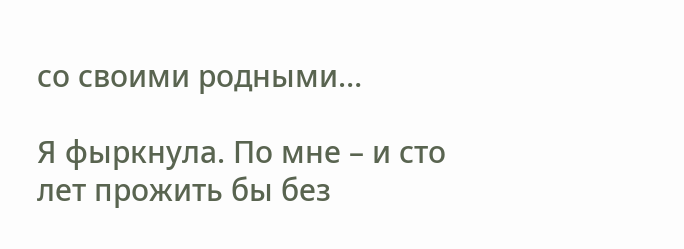со своими родными…

Я фыркнула. По мне – и сто лет прожить бы без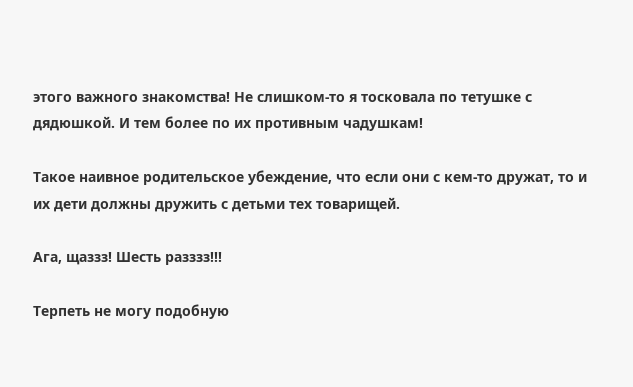этого важного знакомства! Не слишком-то я тосковала по тетушке с дядюшкой. И тем более по их противным чадушкам!

Такое наивное родительское убеждение, что если они с кем-то дружат, то и их дети должны дружить с детьми тех товарищей.

Ага, щаззз! Шесть разззз!!!

Терпеть не могу подобную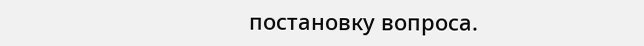постановку вопроса.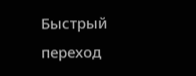Быстрый переход